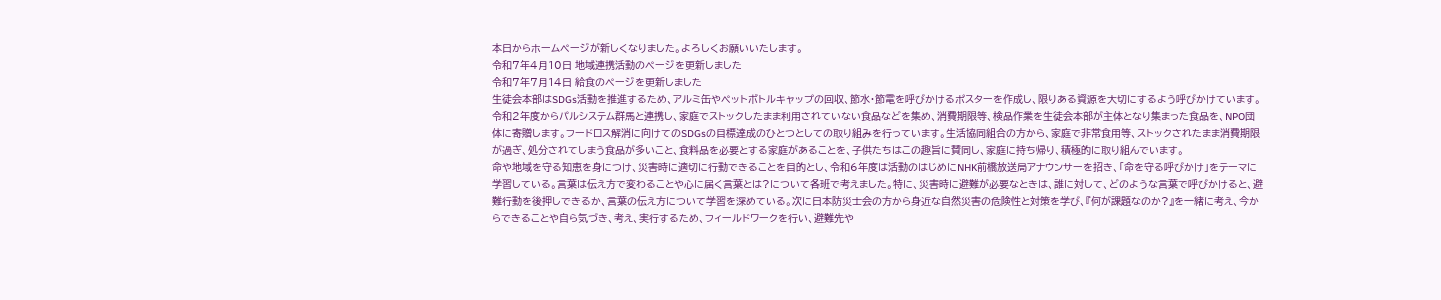本日からホームページが新しくなりました。よろしくお願いいたします。
令和7年4月10日 地域連携活動のページを更新しました
令和7年7月14日 給食のページを更新しました
生徒会本部はSDGs活動を推進するため、アルミ缶やペットボトルキャップの回収、節水・節電を呼びかけるポスターを作成し、限りある資源を大切にするよう呼びかけています。
令和2年度からパルシステム群馬と連携し、家庭でストックしたまま利用されていない食品などを集め、消費期限等、検品作業を生徒会本部が主体となり集まった食品を、NPO団体に寄贈します。フードロス解消に向けてのSDGsの目標達成のひとつとしての取り組みを行っています。生活協同組合の方から、家庭で非常食用等、ストックされたまま消費期限が過ぎ、処分されてしまう食品が多いこと、食料品を必要とする家庭があることを、子供たちはこの趣旨に賛同し、家庭に持ち帰り、積極的に取り組んでいます。
命や地域を守る知恵を身につけ、災害時に適切に行動できることを目的とし、令和6年度は活動のはじめにNHK前橋放送局アナウンサーを招き、「命を守る呼びかけ」をテーマに学習している。言葉は伝え方で変わることや心に届く言葉とは?について各班で考えました。特に、災害時に避難が必要なときは、誰に対して、どのような言葉で呼びかけると、避難行動を後押しできるか、言葉の伝え方について学習を深めている。次に日本防災士会の方から身近な自然災害の危険性と対策を学び、『何が課題なのか?』を一緒に考え、今からできることや自ら気づき、考え、実行するため、フィールドワークを行い、避難先や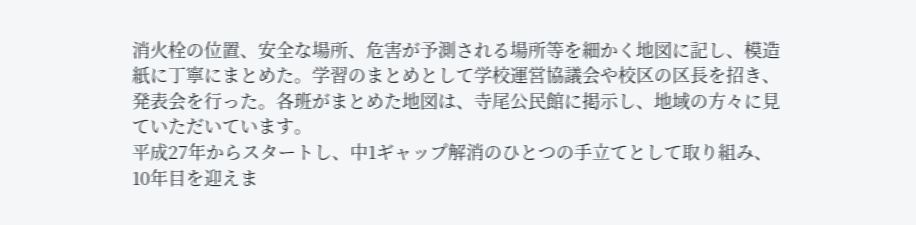消火栓の位置、安全な場所、危害が予測される場所等を細かく地図に記し、模造紙に丁寧にまとめた。学習のまとめとして学校運営協議会や校区の区長を招き、発表会を行った。各班がまとめた地図は、寺尾公民館に掲示し、地域の方々に見ていただいています。
平成27年からスタートし、中1ギャップ解消のひとつの手立てとして取り組み、10年目を迎えま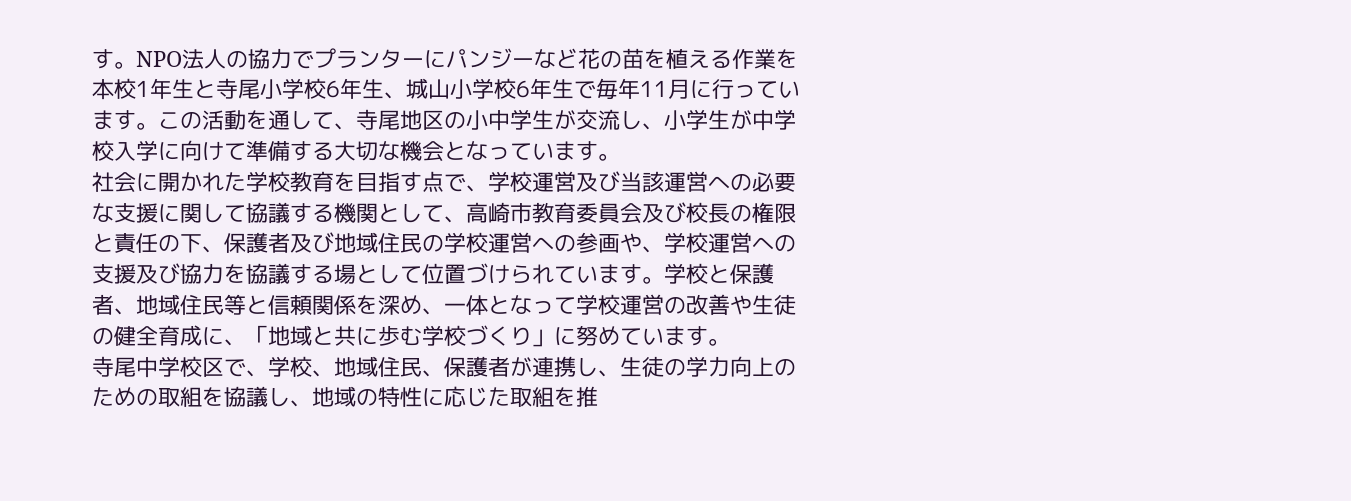す。NPO法人の協力でプランターにパンジーなど花の苗を植える作業を本校1年生と寺尾小学校6年生、城山小学校6年生で毎年11月に行っています。この活動を通して、寺尾地区の小中学生が交流し、小学生が中学校入学に向けて準備する大切な機会となっています。
社会に開かれた学校教育を目指す点で、学校運営及び当該運営への必要な支援に関して協議する機関として、高崎市教育委員会及び校長の権限と責任の下、保護者及び地域住民の学校運営への参画や、学校運営への支援及び協力を協議する場として位置づけられています。学校と保護者、地域住民等と信頼関係を深め、一体となって学校運営の改善や生徒の健全育成に、「地域と共に歩む学校づくり」に努めています。
寺尾中学校区で、学校、地域住民、保護者が連携し、生徒の学力向上のための取組を協議し、地域の特性に応じた取組を推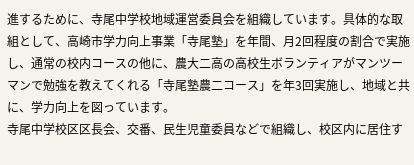進するために、寺尾中学校地域運営委員会を組織しています。具体的な取組として、高崎市学力向上事業「寺尾塾」を年間、月2回程度の割合で実施し、通常の校内コースの他に、農大二高の高校生ボランティアがマンツーマンで勉強を教えてくれる「寺尾塾農二コース」を年3回実施し、地域と共に、学力向上を図っています。
寺尾中学校区区長会、交番、民生児童委員などで組織し、校区内に居住す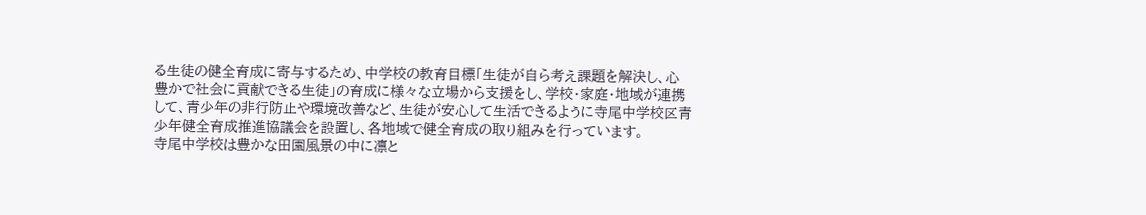る生徒の健全育成に寄与するため、中学校の教育目標「生徒が自ら考え課題を解決し、心豊かで社会に貢献できる生徒」の育成に様々な立場から支援をし、学校・家庭・地域が連携して、青少年の非行防止や環境改善など、生徒が安心して生活できるように寺尾中学校区青少年健全育成推進協議会を設置し、各地域で健全育成の取り組みを行っています。
寺尾中学校は豊かな田園風景の中に凛と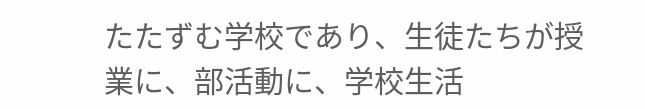たたずむ学校であり、生徒たちが授業に、部活動に、学校生活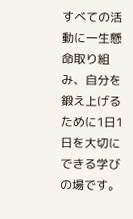すべての活動に一生懸命取り組み、自分を鍛え上げるために1日1日を大切にできる学びの場です。